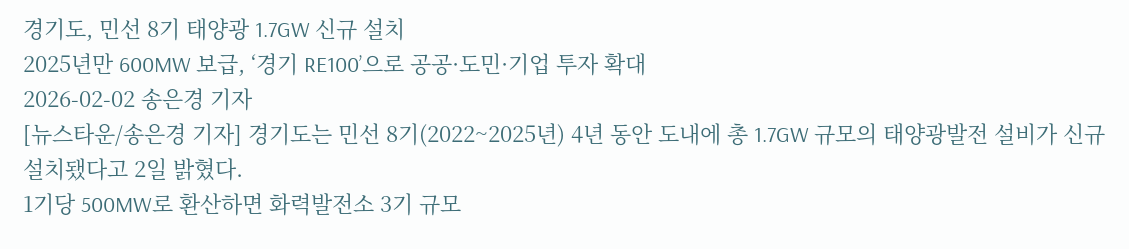경기도, 민선 8기 태양광 1.7GW 신규 설치
2025년만 600MW 보급, ‘경기 RE100’으로 공공·도민·기업 투자 확대
2026-02-02 송은경 기자
[뉴스타운/송은경 기자] 경기도는 민선 8기(2022~2025년) 4년 동안 도내에 총 1.7GW 규모의 태양광발전 설비가 신규 설치됐다고 2일 밝혔다.
1기당 500MW로 환산하면 화력발전소 3기 규모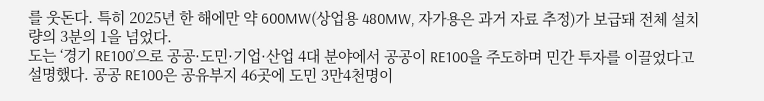를 웃돈다. 특히 2025년 한 해에만 약 600MW(상업용 480MW, 자가용은 과거 자료 추정)가 보급돼 전체 설치량의 3분의 1을 넘었다.
도는 ‘경기 RE100’으로 공공·도민·기업·산업 4대 분야에서 공공이 RE100을 주도하며 민간 투자를 이끌었다고 설명했다. 공공 RE100은 공유부지 46곳에 도민 3만4천명이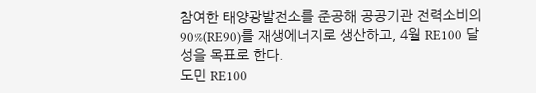참여한 태양광발전소를 준공해 공공기관 전력소비의 90%(RE90)를 재생에너지로 생산하고, 4월 RE100 달성을 목표로 한다.
도민 RE100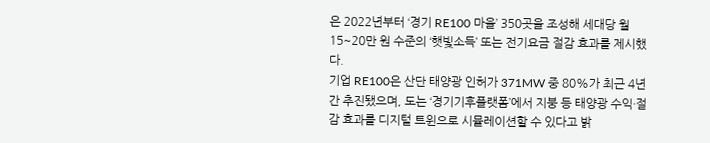은 2022년부터 ‘경기 RE100 마을’ 350곳을 조성해 세대당 월 15~20만 원 수준의 ‘햇빛소득’ 또는 전기요금 절감 효과를 제시했다.
기업 RE100은 산단 태양광 인허가 371MW 중 80%가 최근 4년간 추진됐으며, 도는 ‘경기기후플랫폼’에서 지붕 등 태양광 수익·절감 효과를 디지털 트윈으로 시뮬레이션할 수 있다고 밝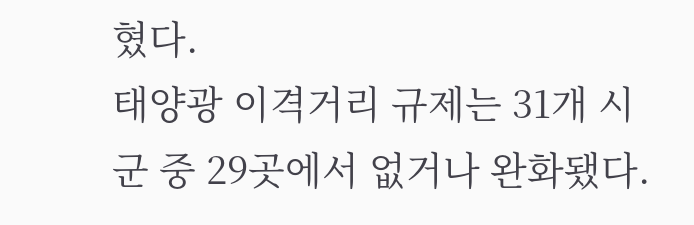혔다.
태양광 이격거리 규제는 31개 시군 중 29곳에서 없거나 완화됐다.